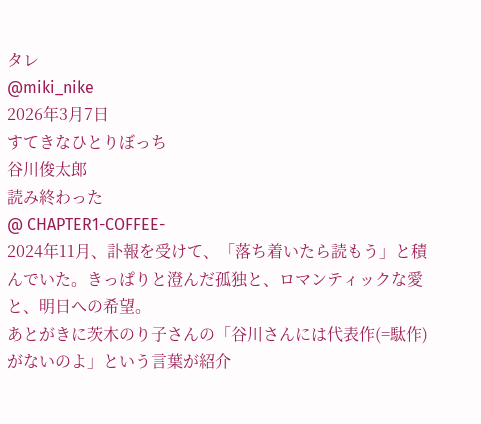タレ
@miki_nike
2026年3月7日
すてきなひとりぼっち
谷川俊太郎
読み終わった
@ CHAPTER1-COFFEE-
2024年11月、訃報を受けて、「落ち着いたら読もう」と積んでいた。きっぱりと澄んだ孤独と、ロマンティックな愛と、明日への希望。
あとがきに茨木のり子さんの「谷川さんには代表作(=駄作)がないのよ」という言葉が紹介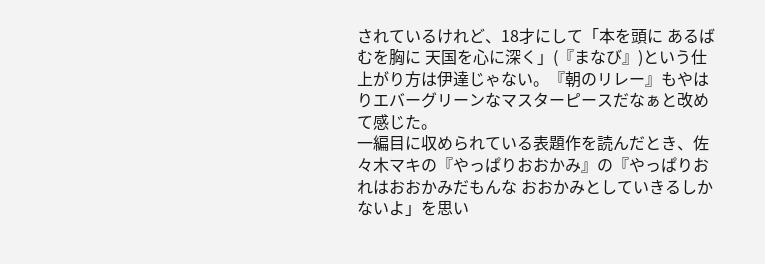されているけれど、18才にして「本を頭に あるばむを胸に 天国を心に深く」(『まなび』)という仕上がり方は伊達じゃない。『朝のリレー』もやはりエバーグリーンなマスターピースだなぁと改めて感じた。
一編目に収められている表題作を読んだとき、佐々木マキの『やっぱりおおかみ』の『やっぱりおれはおおかみだもんな おおかみとしていきるしかないよ」を思い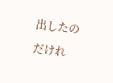出したのだけれ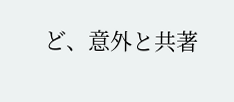ど、意外と共著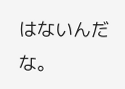はないんだな。